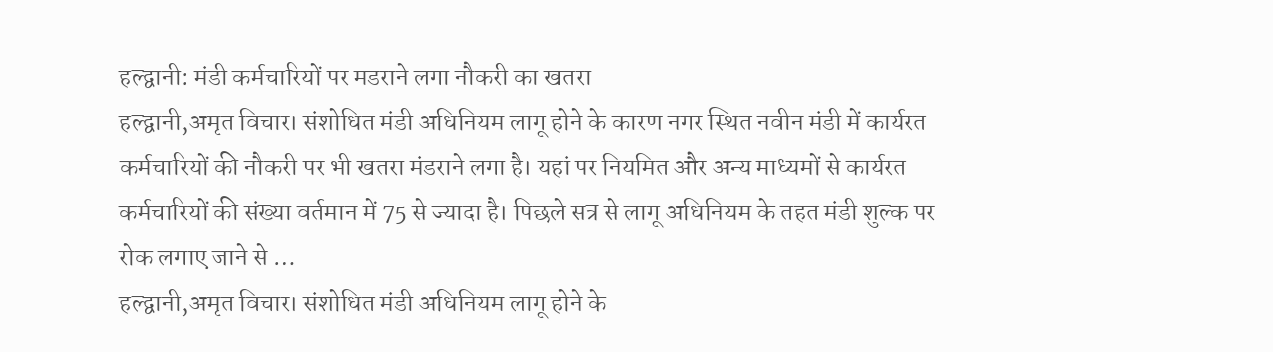हल्द्वानी: मंडी कर्मचारियों पर मडराने लगा नौकरी का खतरा
हल्द्वानी,अमृत विचार। संशोधित मंडी अधिनियम लागू होने के कारण नगर स्थित नवीन मंडी में कार्यरत कर्मचारियों की नौकरी पर भी खतरा मंडराने लगा है। यहां पर नियमित और अन्य माध्यमों से कार्यरत कर्मचारियों की संख्या वर्तमान में 75 से ज्यादा है। पिछले सत्र से लागू अधिनियम के तहत मंडी शुल्क पर रोक लगाए जाने से …
हल्द्वानी,अमृत विचार। संशोधित मंडी अधिनियम लागू होने के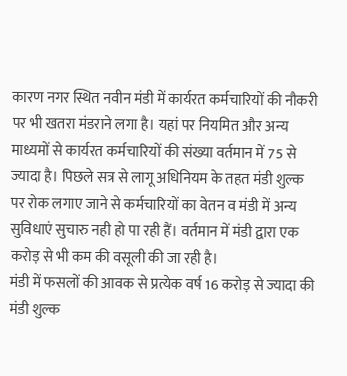कारण नगर स्थित नवीन मंडी में कार्यरत कर्मचारियों की नौकरी पर भी खतरा मंडराने लगा है। यहां पर नियमित और अन्य माध्यमों से कार्यरत कर्मचारियों की संख्या वर्तमान में 75 से ज्यादा है। पिछले सत्र से लागू अधिनियम के तहत मंडी शुल्क पर रोक लगाए जाने से कर्मचारियों का वेतन व मंडी में अन्य सुविधाएं सुचारु नही हो पा रही हैं। वर्तमान में मंडी द्वारा एक करोड़ से भी कम की वसूली की जा रही है।
मंडी में फसलों की आवक से प्रत्येक वर्ष 16 करोड़ से ज्यादा की मंडी शुल्क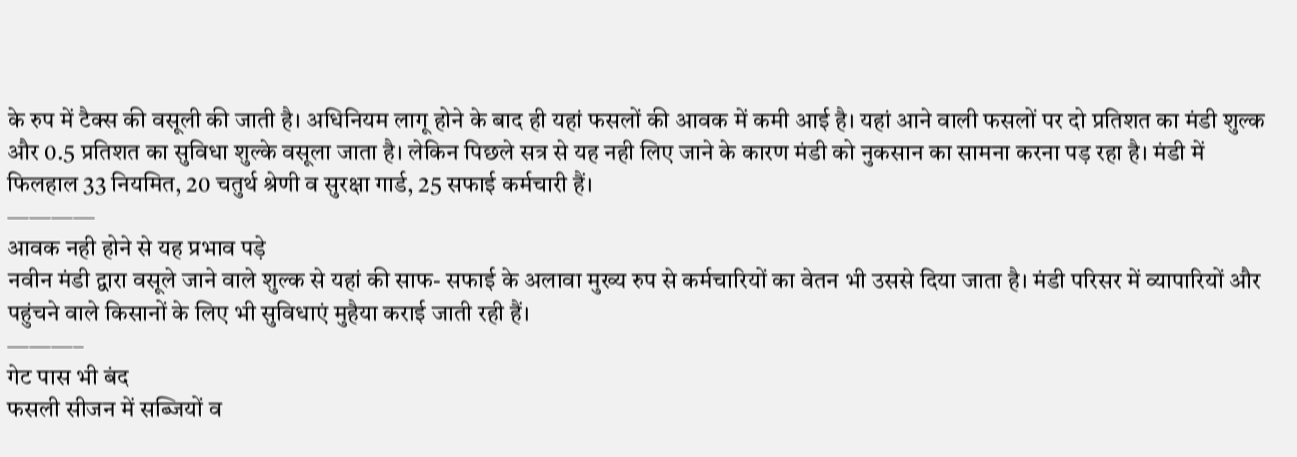के रुप में टैक्स की वसूली की जाती है। अधिनियम लागू होने के बाद ही यहां फसलों की आवक में कमी आई है। यहां आने वाली फसलों पर दो प्रतिशत का मंडी शुल्क और 0.5 प्रतिशत का सुविधा शुल्के वसूला जाता है। लेकिन पिछले सत्र से यह नही लिए जाने के कारण मंडी को नुकसान का सामना करना पड़ रहा है। मंडी में फिलहाल 33 नियमित, 20 चतुर्थ श्रेणी व सुरक्षा गार्ड, 25 सफाई कर्मचारी हैं।
————
आवक नही होने से यह प्रभाव पड़े
नवीन मंडी द्वारा वसूले जाने वाले शुल्क से यहां की साफ- सफाई के अलावा मुख्य रुप से कर्मचारियों का वेतन भी उससे दिया जाता है। मंडी परिसर में व्यापारियों और पहुंचने वाले किसानों के लिए भी सुविधाएं मुहैया कराई जाती रही हैं।
———–
गेट पास भी बंद
फसली सीजन में सब्जियों व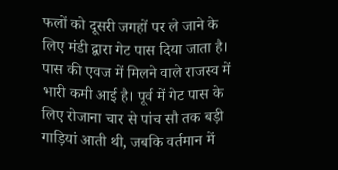फलों को दूसरी जगहों पर ले जाने के लिए मंडी द्वारा गेट पास दिया जाता है। पास की एवज में मिलने वाले राजस्व में भारी कमी आई है। पूर्व में गेट पास के लिए रोजाना चार से पांच सौ तक बड़ी गाड़ियां आती थी, जबकि वर्तमान में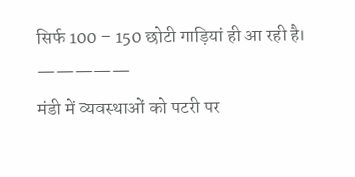सिर्फ 100 – 150 छोटी गाड़ियां ही आ रही है।
—————
मंडी में व्यवस्थाओं को पटरी पर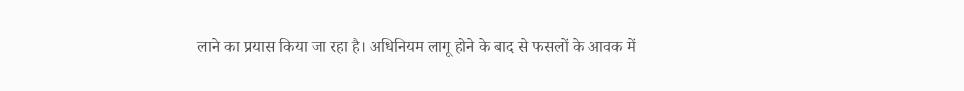लाने का प्रयास किया जा रहा है। अधिनियम लागू होने के बाद से फसलों के आवक में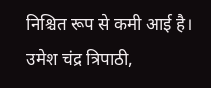निश्चित रूप से कमी आई है। उमेश चंद्र त्रिपाठी,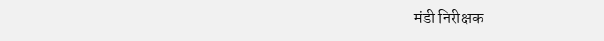मंडी निरीक्षक